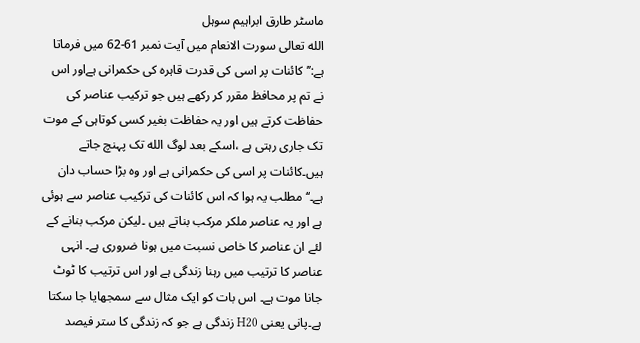ماسٹر طارق ابراہیم سوہل
الله تعالی سورت الانعام میں آیت نمبر 61-62 میں فرماتا ہے:’’ کائنات پر اسی کی قدرت قاہرہ کی حکمرانی ہےاور اس نے تم پر محافظ مقرر کر رکھے ہیں جو ترکیب عناصر کی حفاظت کرتے ہیں اور یہ حفاظت بغیر کسی کوتاہی کے موت تک جاری رہتی ہے ،اسکے بعد لوگ الله تک پہنچ جاتے ہیں۔کائنات پر اسی کی حکمرانی ہے اور وہ بڑا حساب دان ہے۔‘‘مطلب یہ ہوا کہ اس کائنات کی ترکیب عناصر سے ہوئی ہے اور یہ عناصر ملکر مرکب بناتے ہیں ۔لیکن مرکب بنانے کے لئے ان عناصر کا خاص نسبت میں ہونا ضروری ہے۔ انہی عناصر کا ترتیب میں رہنا زندگی ہے اور اس ترتیب کا ٹوٹ جانا موت ہے۔ اس بات کو ایک مثال سے سمجھایا جا سکتا ہے۔پانی یعنی H20 زندگی ہے جو کہ زندگی کا ستر فیصد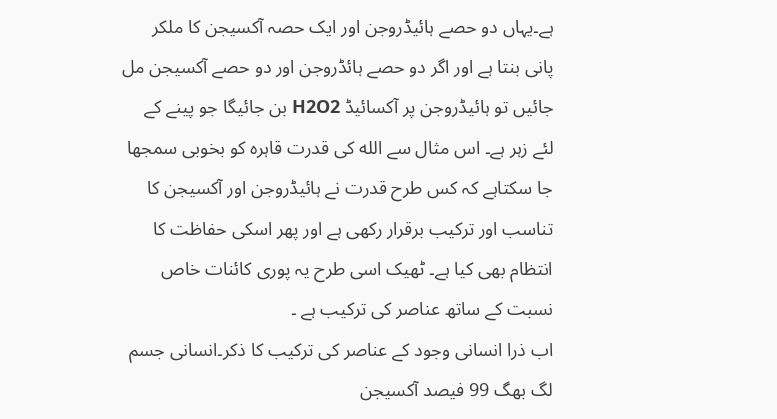ہے۔یہاں دو حصے ہائیڈروجن اور ایک حصہ آکسیجن کا ملکر پانی بنتا ہے اور اگر دو حصے ہائڈروجن اور دو حصے آکسیجن مل جائیں تو ہائیڈروجن پر آکسائیڈ H2O2 بن جائیگا جو پینے کے لئے زہر ہے۔ اس مثال سے الله کی قدرت قاہرہ کو بخوبی سمجھا جا سکتاہے کہ کس طرح قدرت نے ہائیڈروجن اور آکسیجن کا تناسب اور ترکیب برقرار رکھی ہے اور پھر اسکی حفاظت کا انتظام بھی کیا ہے۔ ٹھیک اسی طرح یہ پوری کائنات خاص نسبت کے ساتھ عناصر کی ترکیب ہے ۔
اب ذرا انسانی وجود کے عناصر کی ترکیب کا ذکر۔انسانی جسم لگ بھگ 99 فیصد آکسیجن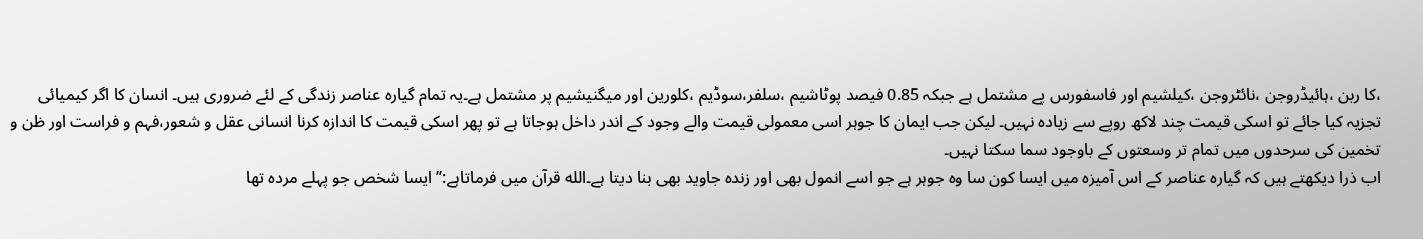،کا ربن ،ہائیڈروجن ،نائٹروجن ،کیلشیم اور فاسفورس پے مشتمل ہے جبکہ 0.85 فیصد پوٹاشیم ،سلفر،سوڈیم ،کلورین اور میگنیشیم پر مشتمل ہے۔یہ تمام گیارہ عناصر زندگی کے لئے ضروری ہیں۔ انسان کا اگر کیمیائی تجزیہ کیا جائے تو اسکی قیمت چند لاکھ روپے سے زیادہ نہیں۔ لیکن جب ایمان کا جوہر اسی معمولی قیمت والے وجود کے اندر داخل ہوجاتا ہے تو پھر اسکی قیمت کا اندازہ کرنا انسانی عقل و شعور،فہم و فراست اور ظن و تخمین کی سرحدوں میں تمام تر وسعتوں کے باوجود سما سکتا نہیں۔
اب ذرا دیکھتے ہیں کہ گیارہ عناصر کے اس آمیزہ میں ایسا کون سا وہ جوہر ہے جو اسے انمول بھی اور زندہ جاوید بھی بنا دیتا ہے۔الله قرآن میں فرماتاہے:’’ ایسا شخص جو پہلے مردہ تھا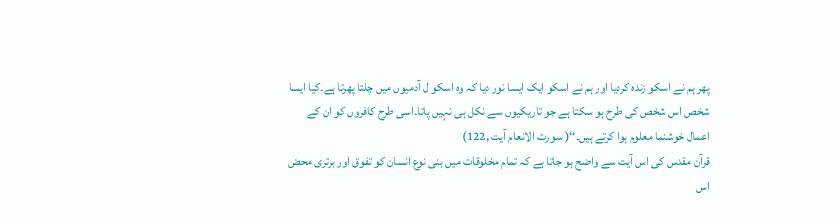پھر ہم نے اسکو زندہ کردیا اور ہم نے اسکو ایک ایسا نور دیا کہ وہ اسکو ل آدمیوں میں چلتا پھرتا ہے۔کیا ایسا شخص اس شخص کی طرح ہو سکتا ہے جو تاریکیوں سے نکل ہی نہیں پاتا۔اسی طرح کافروں کو ان کے اعمال خوشنما معلوم ہوا کرتے ہیں۔‘‘( سورت الانعام آیت ,122)
قرآن مقدس کی اس آیت سے واضح ہو جاتا ہے کہ تمام مخلوقات میں بنی نوع انسان کو تفوق اور برتری محض اس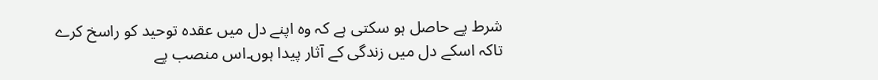شرط پے حاصل ہو سکتی ہے کہ وہ اپنے دل میں عقدہ توحید کو راسخ کرے تاکہ اسکے دل میں زندگی کے آثار پیدا ہوں۔اس منصب پے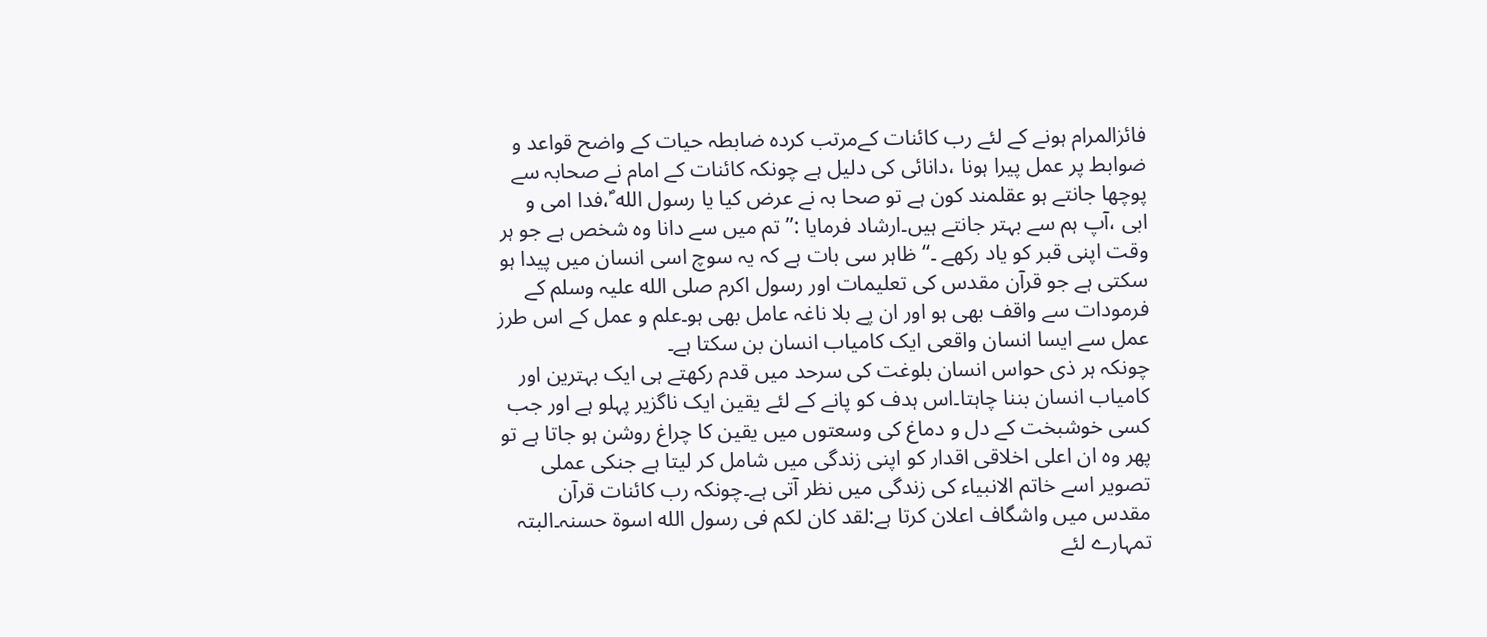فائزالمرام ہونے کے لئے رب کائنات کےمرتب کردہ ضابطہ حیات کے واضح قواعد و ضوابط پر عمل پیرا ہونا ،دانائی کی دلیل ہے چونکہ کائنات کے امام نے صحابہ سے پوچھا جانتے ہو عقلمند کون ہے تو صحا بہ نے عرض کیا یا رسول الله ؐ،فدا امی و ابی ،آپ ہم سے بہتر جانتے ہیں۔ارشاد فرمایا :’’ تم میں سے دانا وہ شخص ہے جو ہر وقت اپنی قبر کو یاد رکھے ۔‘‘ ظاہر سی بات ہے کہ یہ سوچ اسی انسان میں پیدا ہو سکتی ہے جو قرآن مقدس کی تعلیمات اور رسول اکرم صلی الله علیہ وسلم کے فرمودات سے واقف بھی ہو اور ان پے بلا ناغہ عامل بھی ہو۔علم و عمل کے اس طرز عمل سے ایسا انسان واقعی ایک کامیاب انسان بن سکتا ہے۔
چونکہ ہر ذی حواس انسان بلوغت کی سرحد میں قدم رکھتے ہی ایک بہترین اور کامیاب انسان بننا چاہتا۔اس ہدف کو پانے کے لئے یقین ایک ناگزیر پہلو ہے اور جب کسی خوشبخت کے دل و دماغ کی وسعتوں میں یقین کا چراغ روشن ہو جاتا ہے تو پھر وہ ان اعلی اخلاقی اقدار کو اپنی زندگی میں شامل کر لیتا ہے جنکی عملی تصویر اسے خاتم الانبیاء کی زندگی میں نظر آتی ہے۔چونکہ رب کائنات قرآن مقدس میں واشگاف اعلان کرتا ہے:لقد کان لکم فی رسول الله اسوۃ حسنہ۔البتہ تمہارے لئے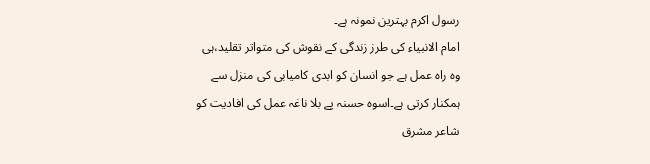رسول اکرم بہترین نمونہ ہے۔
امام الانبیاء کی طرز زندگی کے نقوش کی متواتر تقلید،ہی وہ راہ عمل ہے جو انسان کو ابدی کامیابی کی منزل سے ہمکنار کرتی ہے۔اسوہ حسنہ پے بلا ناغہ عمل کی افادیت کو شاعر مشرق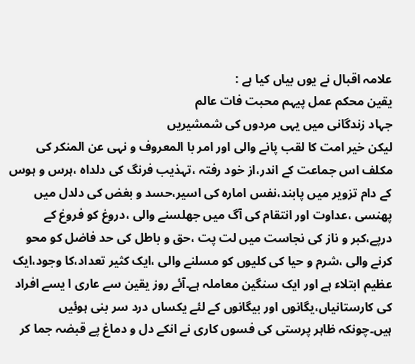علامہ اقبال نے یوں بیاں کیا ہے :
یقین محکم عمل پیہم محبت فات عالم
جہاد زندگانی میں یہی مردوں کی شمشیریں
لیکن خیر امت کا لقب پانے والی اور امر با المعروف و نہی عن المنکر کی مکلف اس جماعت کے اندر،از خود رفتہ ،تہذیب فرنگ کی دلداہ ،ہرس و ہوس کے دام تزویر میں پابند،نفس امارہ کی اسیر،حسد و بغض کی دلدل میں پھنسی ،عداوت اور انتقام کی آگ میں جھلسنے والی ،دروغ کو فروغ کے درپے،کبر و ناز کی نجاست میں لت پت ،حق و باطل کی حد فاضل کو محو کرنے والی ،شرم و حیا کی کلیوں کو مسلنے والی ،ایک کثیر تعداد،کا وجود،ایک عظیم ابتلاء ہے اور ایک سنگین معاملہ ہے۔آئے روز یقین سے عاری ا یسے افراد کی کارستانیاں،یگانوں اور بیگانوں کے لئے یکساں درد سر بنی ہوئیں ہیں۔چونکہ ظاہر پرستی کی فسوں کاری نے انکے دل و دماغ پے قبضہ جما کر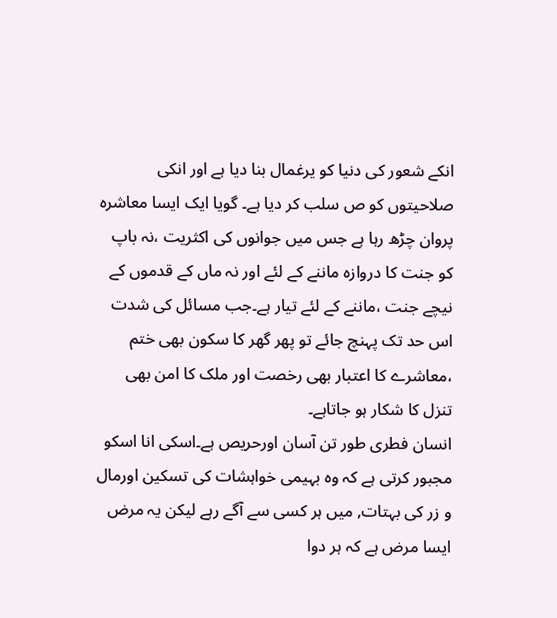انکے شعور کی دنیا کو یرغمال بنا دیا ہے اور انکی صلاحیتوں کو ص سلب کر دیا ہے۔ گویا ایک ایسا معاشرہ پروان چڑھ رہا ہے جس میں جوانوں کی اکثریت ،نہ باپ کو جنت کا دروازہ ماننے کے لئے اور نہ ماں کے قدموں کے نیچے جنت ،ماننے کے لئے تیار ہے۔جب مسائل کی شدت اس حد تک پہنچ جائے تو پھر گھر کا سکون بھی ختم ،معاشرے کا اعتبار بھی رخصت اور ملک کا امن بھی تنزل کا شکار ہو جاتاہے۔
انسان فطری طور تن آسان اورحریص ہے۔اسکی انا اسکو مجبور کرتی ہے کہ وہ بہیمی خواہشات کی تسکین اورمال و زر کی بہتات, میں ہر کسی سے آگے رہے لیکن یہ مرض ایسا مرض ہے کہ ہر دوا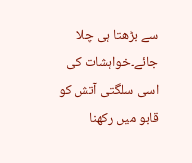سے بڑھتا ہی چلا جائے۔خواہشات کی اسی سلگتی آتش کو قابو میں رکھنا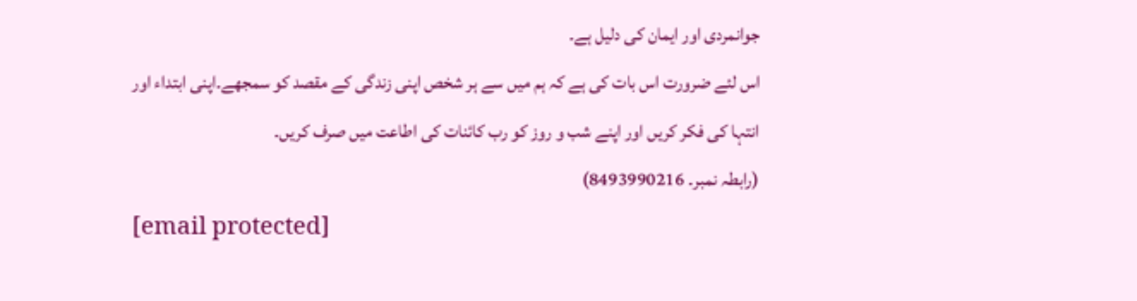جوانمردی اور ایمان کی دلیل ہے۔
اس لئے ضرورت اس بات کی ہے کہ ہم میں سے ہر شخص اپنی زندگی کے مقصد کو سمجھے۔اپنی ابتداء اور انتہا کی فکر کریں اور اپنے شب و روز کو رب کائنات کی اطاعت میں صرف کریں۔
(رابطہ نمبر۔ 8493990216)
[email protected]